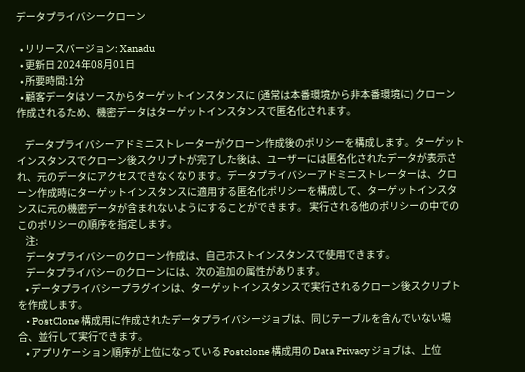データプライバシークローン

  • リリースバージョン: Xanadu
  • 更新日 2024年08月01日
  • 所要時間:1分
  • 顧客データはソースからターゲットインスタンスに (通常は本番環境から非本番環境に) クローン作成されるため、機密データはターゲットインスタンスで匿名化されます。

    データプライバシーアドミニストレーターがクローン作成後のポリシーを構成します。ターゲットインスタンスでクローン後スクリプトが完了した後は、ユーザーには匿名化されたデータが表示され、元のデータにアクセスできなくなります。データプライバシーアドミニストレーターは、クローン作成時にターゲットインスタンスに適用する匿名化ポリシーを構成して、ターゲットインスタンスに元の機密データが含まれないようにすることができます。 実行される他のポリシーの中でのこのポリシーの順序を指定します。
    注:
    データプライバシーのクローン作成は、自己ホストインスタンスで使用できます。
    データプライバシーのクローンには、次の追加の属性があります。
    • データプライバシープラグインは、ターゲットインスタンスで実行されるクローン後スクリプトを作成します。
    • PostClone 構成用に作成されたデータプライバシージョブは、同じテーブルを含んでいない場合、並行して実行できます。
    • アプリケーション順序が上位になっている Postclone 構成用の Data Privacy ジョブは、上位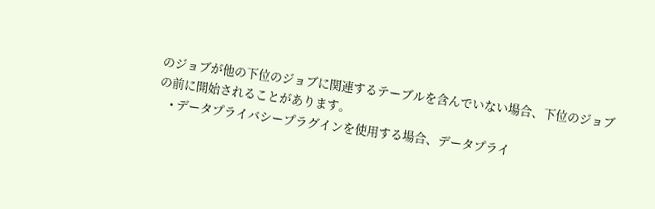のジョブが他の下位のジョブに関連するテーブルを含んでいない場合、下位のジョブの前に開始されることがあります。
    • データプライバシープラグインを使用する場合、データプライ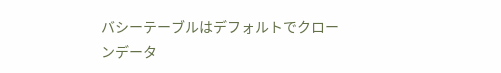バシーテーブルはデフォルトでクローンデータ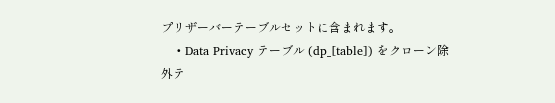プリザーバーテーブルセットに含まれます。
    • Data Privacy テーブル (dp_[table]) をクローン除外テ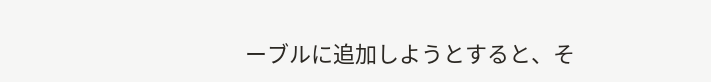ーブルに追加しようとすると、そ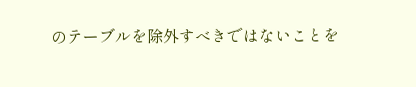のテーブルを除外すべきではないことを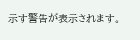示す警告が表示されます。